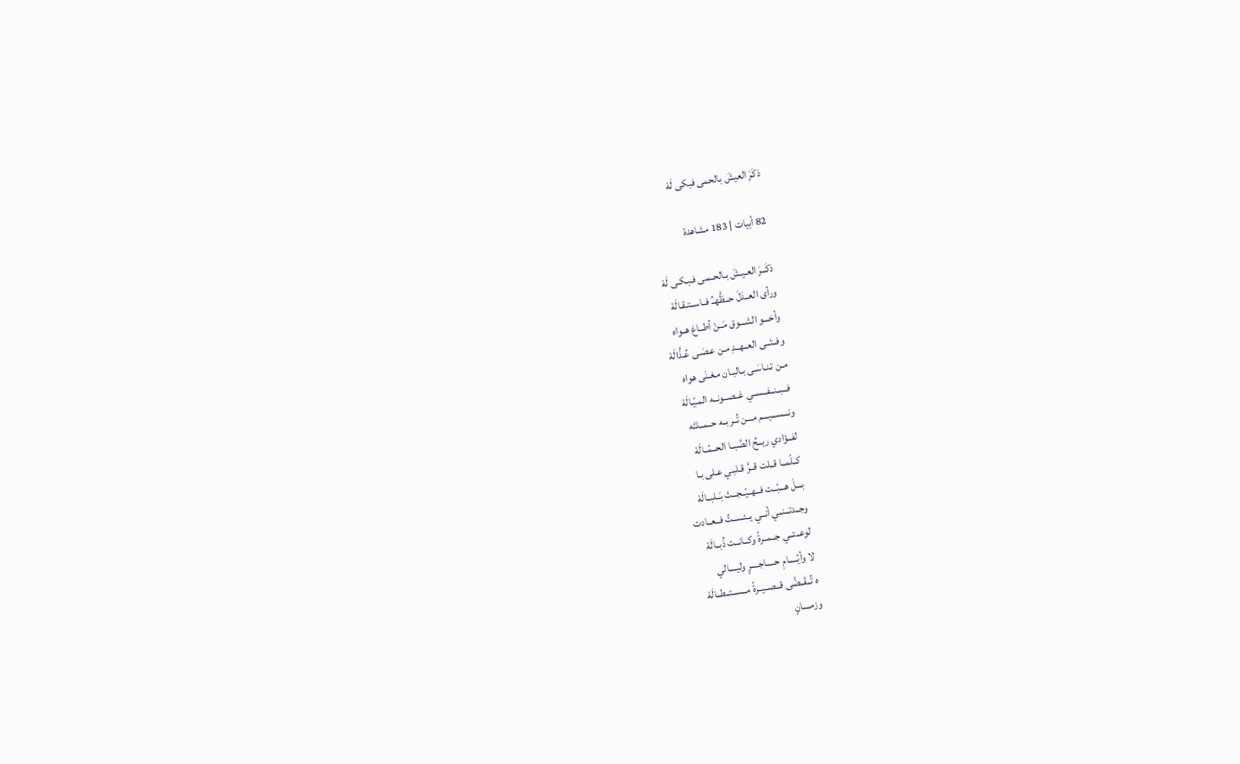ذكَرَ العيشَ بالحمى فبكى لَهْ

82 أبيات | 183 مشاهدة

ذكَــرَ العـيـشَ بـالحـمـى فـبـكـى لَهْ
ورأى العــذلَ حــظَّهــُ فــاســتـقـالَهْ
وأخـــو الشـــوق مَــنْ أطــاعَ هــواه
وفــتَــى العــهــدِ مـن عـصَـى عُـذَّالَهْ
مـن تـنـاسَـى بـالبـان مـغـنَى هواه
فــبــنــفــســي غــصــونــه المـيّـالَهْ
ونـــســـيـــم مـــن تُــربــه حــمــلتْه
لفــؤادي ريــحُ الصَّبــا الحــمّــالَهْ
كــلّمــا قــلت قــرَّ قـلبـي عـلى بـا
بـــلَ هـــبّــت فــهــيّــجــتْ بَــلبــالَهْ
وجــدتــنــي أنــي يــئســتُ فــعــادت
لوعــتــي جــمــرةً وكــانــت ذُبــالَهْ
لا وأيّـــــامِ حـــــاجــــرٍ وليــــالي
ه تُــقَــضَّى قــصــيــرةً مــســتــطــالَهْ
وزمــــانٍ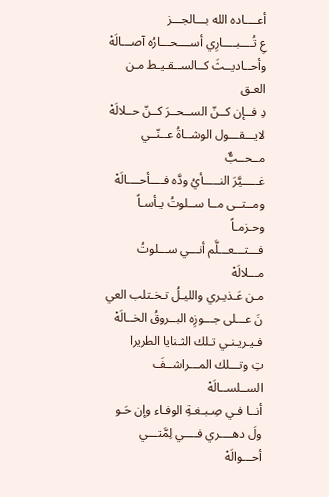أعــــاده الله بـــالجـــز
عِ تُــــبــــارِي أســــحـــارُه آصـــالَهْ
وأحــاديــثَ كــالســقـيـط مـن العـق
دِ فــإن كــنّ الســحــرَ كــنّ حــلالَهْ
لايـــقـــول الوشــاةُ عــنّــي مــحــبٌّ
غـــــيَّرَ النـــــأيُ ودَّه فــــأحــــالَهْ
ومــتــى مــا ســلوتُ يـأسـاً وحـزمـاً
فـــتـــعـــلَّم أنـــي ســـلوتُ مـــلالَهْ
مـن عَـذيـري والليـلُ تـخـتلب العي
نَ عـــلى جـــوزِه البــروقُ الخــالَهْ
فـيـريـنـي تـلك الثـنايا الطريرا
تِ وتـــلك المـــراشــفَ الســلســالَهْ
أنــا فـي صِـبـغـةِ الوفـاء وإن حَـو
ولَ دهــــري فــــي لِمَّتـــي أحـــوالَهْ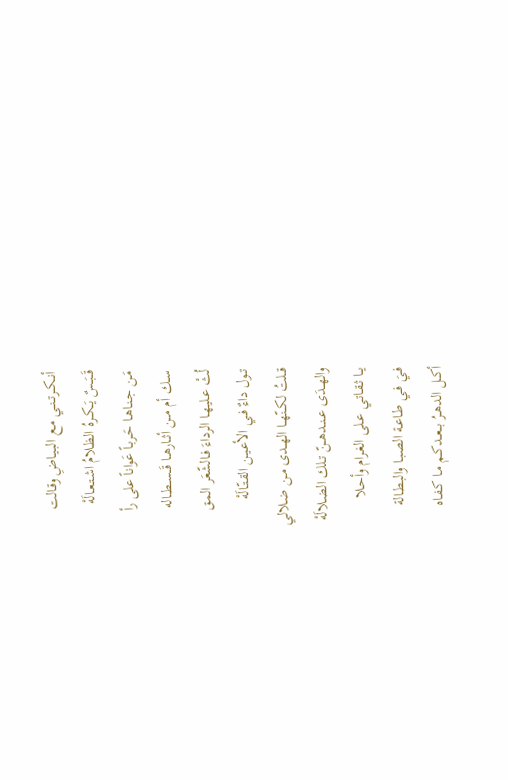أنــكــرتــنــي مـع البـيـاضِ وقـالت
قَــبَــسٌ يَــكــرهُ الظـلامُ اشـتـعـالَهْ
مَـن جـنـاهـا حَـربـاً عَواناً على رأ
ســك أم مــن أثــارهــا قَــســطــاله
لُثْ عـليـهـا الرداءَ فـالشّعَر المق
تــول داءٌ فــي الأعـيـن القـتّـالَهْ
قــلتُ لكــنّهــا الهــدى مـن ضـلالي
والهــدَى عــنــدهــنّ تـلك الضـلالَهْ
يــا ثـقـاتـي عـلى الغـرام وأحـلا
فـيَ فـي طـاعـة الصـبـا والبـطـالة
أكــل الدهــرُ بــعــدكـم مـا كـفـاه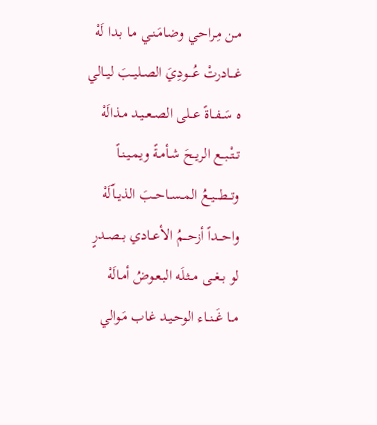مـن مِـراحـي وضـامَـنـي مـا بـدا لَهْ
غـــادرتْ عُـــودِيَ الصــليــبَ ليــالي
ه سَــفــاةً عــلى الصــعــيـد مـذالَهْ
تــتْــبــع الريــحَ شـأمـةً ويـمـيـنـاً
وتـــطـــيــعُ المــســاحــبَ الذيــاّلَهْ
واحـــداً أزحـــمُ الأعــادي بــصــدرٍ
لو بــغــى مــثـلَه البـعـوضُ أمـالَهْ
مــا غَــنــاء الوحـيـد غـاب مَـوالي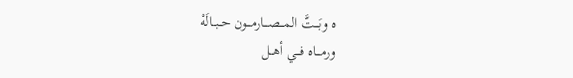ه وبَـــتَّ المـــصـــارمـــون حــبــالَهْ
ورمـــاه فـــي أهــل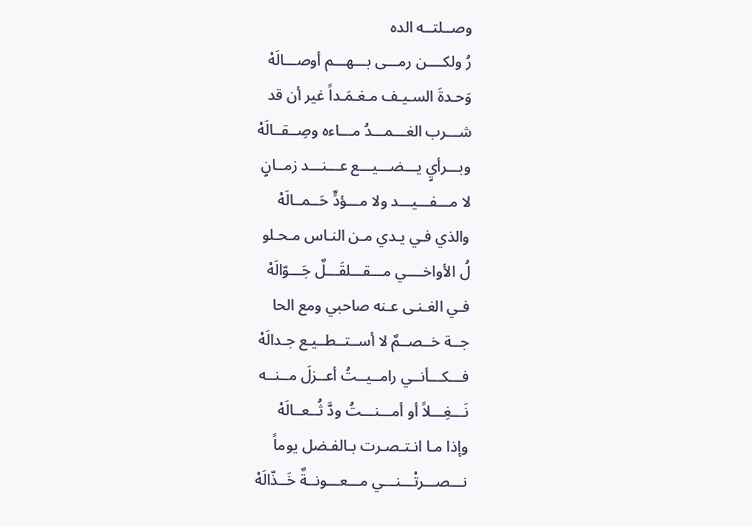وصــلتــه الده
رُ ولكــــن رمـــى بـــهـــم أوصـــالَهْ
وَحـدةَ السـيـف مـغـمَـداً غير أن قد
شـــرب الغـــمـــدُ مـــاءه وصِــقــالَهْ
وبـــرأيٍ يـــضـــيـــع عـــنـــد زمــانٍ
لا مـــفـــيـــد ولا مـــؤدٍّ حَــمــالَهْ
والذي فـي يـدي مـن النـاس مـحـلو
لُ الأواخــــي مـــقـــلقَـــلٌ جَـــوّالَهْ
فـي الغـنـى عـنه صاحبي ومع الحا
جــة خــصــمٌ لا أســتــطــيـع جـدالَهْ
فـــكـــأنــي رامــيــتُ أعــزلَ مــنــه
نَـــغِـــلاً أو أمـــنـــتُ ودَّ ثُــعــالَهْ
وإذا مـا انـتـصـرت بـالفـضل يوماً
نـــصـــرتْـــنـــي مـــعـــونــةٌ خَــذّالَهْ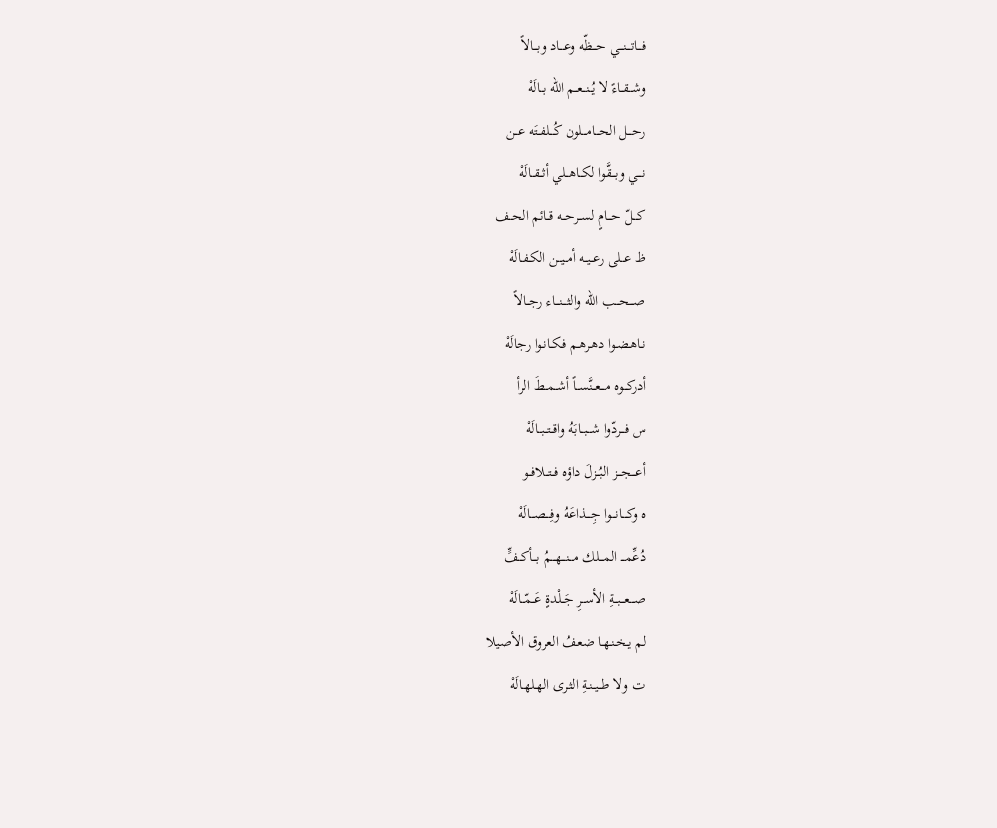فـــاتـــنـــي حـــظّه وعـــاد وبـــالاً
وشــقــاءً لا يُــنــعــم الله بــالَهْ
رحـــل الحـــامـــلون كُـــلفــتَه عــن
نـــي وبـــقَّوا لكــاهــلي أثــقــالَهْ
كـــلّ حـــامٍ لســرحــه قــائم الحــف
ظ عــلى رعــيــه أمــيــن الكـفـالَهْ
صـــحـــب الله والثـــنـــاء رجــالاً
نـاهـضـوا دهـرهـم فـكـانـوا رجالَهْ
أدركـــوه مـــعــنَّســاً أشــمــطَ الرأ
س فـــردّوا شـــبــابَهُ واقــتــبــالَهْ
أعـــجـــز البُــزلَ داؤه فــتــلافــو
ه وكــــانـــوا جِـــذاعَهُ وفِـــصـــالَهْ
دُعِّمـــ المـــلك مـــنـــهـــمُ بـــأكــفٍّ
صـــعـــبــةِ الأســرِ جَــلْدةٍ عَــمّــالَهْ
لم يـخـنـهـا ضعفُ العروق الأصيلا
ت ولا طــيــنـةِ الثـرى الهـلهـالَهْ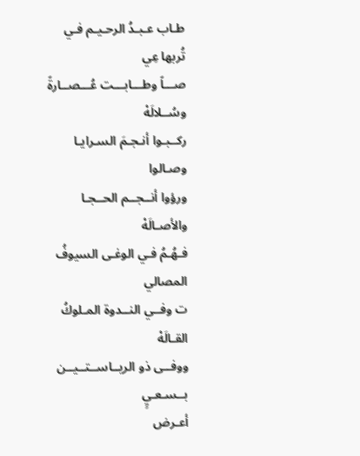طـاب عـبـدُ الرحـيـم فـي تُربها عِي
صـــاً وطـــابـــت عُـــصــارةً وسُــلالَهْ
ركــبـوا أنـجـمَ السـرايـا وصـالوا
ورؤوا أنــجــم الحــجـا والأصـالَهْ
فـهُـمُ فـي الوغـى السيوفُ المصالي
ت وفــي النــدوة المـلوكُ القـالَهْ
ووفــى ذو الريــاســتــيــن بــسـعـيٍ
أعـرض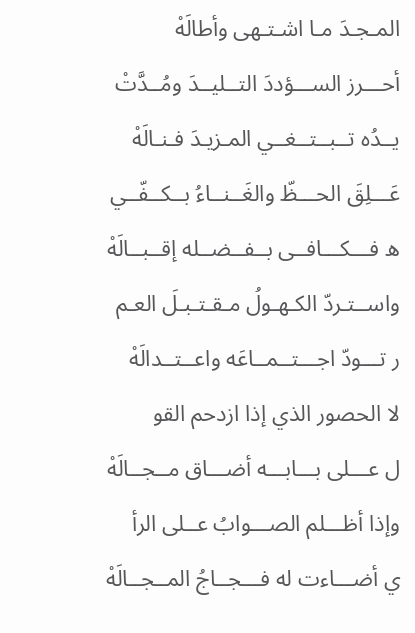المـجـدَ مـا اشـتـهى وأطالَهْ
أحـــرز الســـؤددَ التــليــدَ ومُــدَّتْ
يــدُه تــبــتــغــي المـزيـدَ فـنـالَهْ
عَـــلِقَ الحـــظّ والغَــنــاءُ بــكــفّــي
ه فـــكـــافــى بــفــضــله إقــبــالَهْ
واســتـردّ الكـهـولُ مـقـتـبـلَ العـم
ر تـــودّ اجـــتــمــاعَه واعــتــدالَهْ
لا الحصور الذي إذا ازدحم القو
ل عـــلى بـــابـــه أضـــاق مــجــالَهْ
وإذا أظـــلم الصـــوابُ عــلى الرأ
ي أضـــاءت له فـــجــاجُ المــجــالَهْ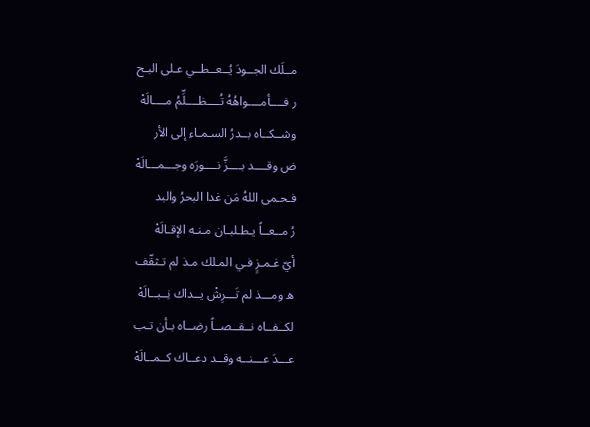مــلَك الجــودَ يُــعــطــي عـلى البـح
ر فــــأمــــواهُهُ تُــــظــــلِّمُ مــــالَهْ
وشــكــاه بــدرُ السـمـاء إلى الأر
ض وقــــد بــــزَّ نــــورَه وجـــمـــالَهْ
فـحـمى اللهُ مَن غدا البحرُ والبد
رُ مــعــاً يـطـلبـان مـنـه الإقـالَهْ
أيّ غـمـزٍ فـي المـلك مـذ لم تـثقّف
ه ومـــذ لم تَـــرِشْ يــداك نِــبــالَهْ
لكــفــاه نــقــصــاً رضــاه بـأن تـب
عـــدَ عـــنــه وقــد دعــاك كــمــالَهْ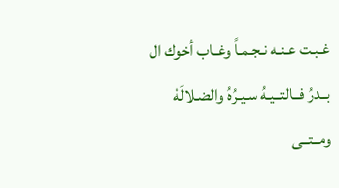غـبـت عـنـه نـجـمـاً وغـاب أخوك ال
بــدرُ فــالتــيـهُ سـيـرُهُ والضـلالَهْ
ومــتــى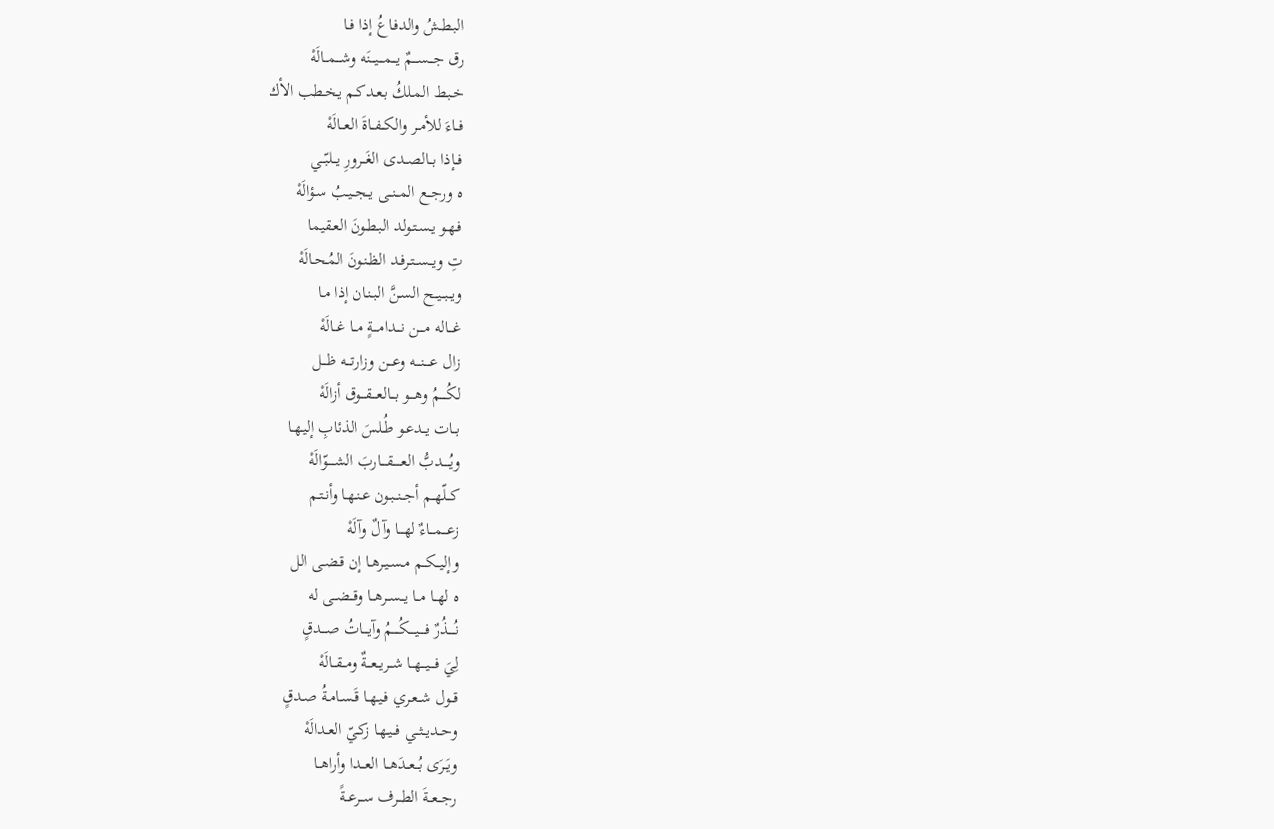البـطـشُ والدفـاعُ إذا فـا
رق جـــســـمٌ يـــمـــيـــنَه وشـــمــالَهْ
خـبـط المـلكُ بـعـدكـم يـخـطب الأك
فــاءَ للأمــر والكــفــاةَ العــالَهْ
فــإذا بــالصــدى الغَــرورِ يــلبّــي
ه ورجــع المــنــى يــجــيـبُ سـؤالَهْ
فـهـو يـسـتـولد البـطـونَ العـقيما
تِ ويــســتـرفـد الظـنـونَ المُـحـالَهْ
ويــبــيــح السـنَّ البـنـان إذا مـا
غـــاله مـــن نـــدامـــةٍ مــا غــالَهْ
زال عــــنـــه وعـــن وزارتـــه ظـــل
لكُــــمُ وهـــو بـــالعـــقـــوق أزالَهْ
بــات يــدعـو طُـلسَ الذئابِ إليـهـا
ويُـــــدبُّ العـــــقــــاربَ الشــــوّالَهْ
كــلّهــم أجــنــبـون عـنـهـا وأنـتـم
زعـــمـــاءٌ لهـــا وآلٌ وآلَهْ
وإليــكــم مـسـيـرهـا إن قـضـى الل
ه لهــا مــا يــســرهــا وقــضــى له
نُــــذُرٌ فــــيــــكُــــمُ وآيـــاتُ صـــدقٍ
لِيَ فـــيـــهــا شــريــعــةٌ ومــقــالَهْ
قــول شــعـري فـيـهـا قَـسـامـةُ صـدقٍ
وحــديــثــي فــيـهـا زكـيّ العـدالَهْ
ويَــرَى بُــعــدَهــا العــدا وأراهــا
رجــعــةَ الطــرف ســرعــةً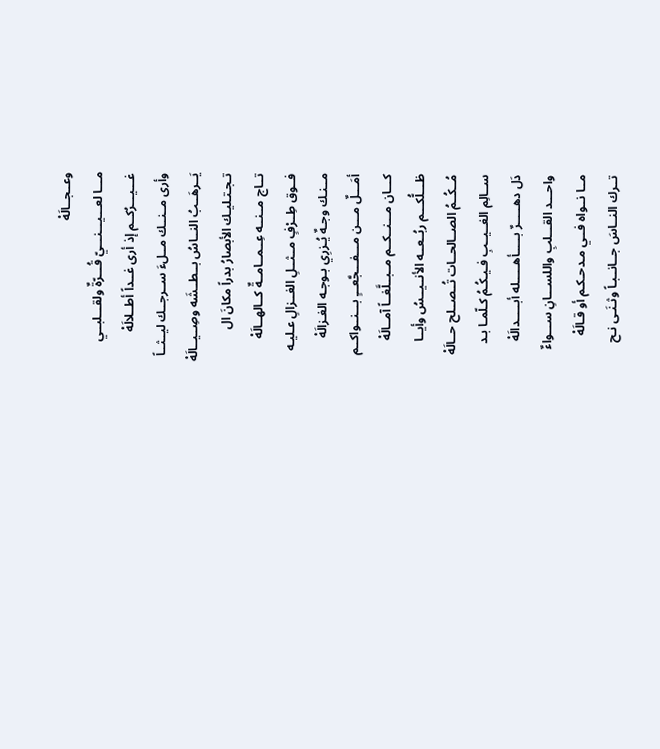وعــجــالَهْ
مـــا لعـــيـــنـــيّ قُـــرّةٌ ولقـــلبــي
غـــيـــرُكــم إذ أرى غــداً أطــلالَهْ
وأرى مــنــك مــلءَ ســرجــك ليــثــاً
يَــرهَــبُ النــاسُ بــطــشَه وصِــيــالَهْ
تـجـتـليـك الأبصارُ بدراً مكانَ ال
تــاج مــنــه عِــمــامــةٌ كــالهــالَهْ
فــوق طِــرْفٍ مــثــلِ الغــزالِ عـليـه
مــنـك وجـهٌ يُـزرِي بـوجـه الغـزالَهْ
أمَـــلٌ مـــن مـــفـــجَّعـــٍ بـــنــواكــم
كـــان مـــنــكــم مــبــلَّغــاً آمــالَهْ
ظـــلُّكـــم ربُــعــه الأنــيــسُ وأيــا
مُــكُــمُ الصــالحــات تُــصــلح حــالَهْ
ســالِم الغــيــبِ فـيـكُـمُ كـلّمـا بـد
دَل دهـــــرٌ بـــــأهـــــله أبـــــدالَهْ
واحـــد القـــلبِ واللســـانِ ســـواءٌ
مــا نــواه فــي مـدحـكـم أو قـالَهْ
تــرك النــاسَ جــانــبـاً وثـنَـى نـح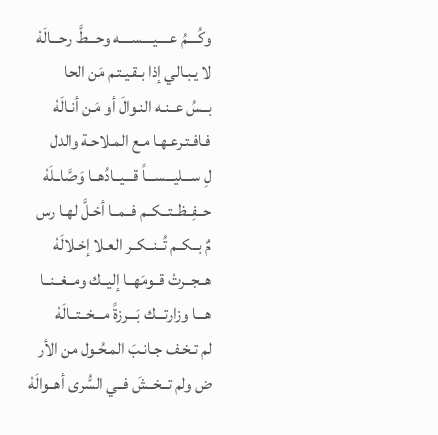وكُــــمُ عــــيــــســــه وحـــطَّ رحـــالَهْ
لا يـبـالي إذا بـقـيـتـم مَن الحا
بــسُ عــنـه النـوالَ أو مَـن أنـالَهْ
فـافـتـرعـهـا مـع المـلاحـة والدل
لِ ســـليـــســـاً قـــيــادُهــا وَصَّاــلَهْ
حــفِــظــتــكــم فــمــا أخـلَّ لهـا رس
مٌ بــكــم تُــنــكــر العـلا إخـلالَهْ
هــجــرتْ قــومَهــا إليــك ومــغــنــا
هـــا وزارتـــك بَـــرزةً مـــخــتــالَهْ
لم تـخـف جـانـبَ المـحُـول من الأر
ض ولم تــخــشَ فــي السُّرى أهــوالَهْ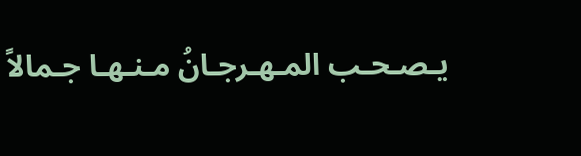يـصـحـب المـهـرجـانُ مـنـهـا جـمالاً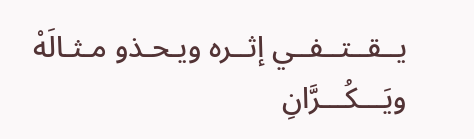يــقــتــفــي إثــره ويـحـذو مـثـالَهْ
ويَـــكُـــرَّانِ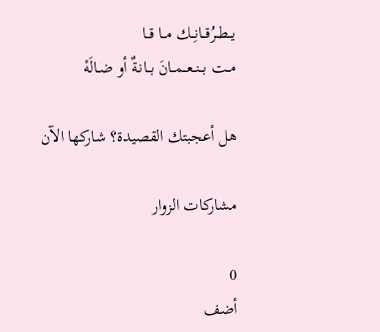يــطــرُقــانِــك مــا قــا
مــت بــنــعــمــانَ بــانـةٌ أو ضـالَهْ

هل أعجبتك القصيدة؟ شاركها الآن

مشاركات الزوار

0
أضف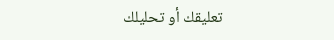تعليقك أو تحليلك